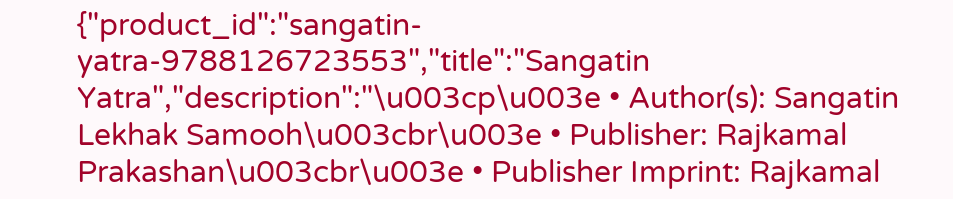{"product_id":"sangatin-yatra-9788126723553","title":"Sangatin Yatra","description":"\u003cp\u003e • Author(s): Sangatin Lekhak Samooh\u003cbr\u003e • Publisher: Rajkamal Prakashan\u003cbr\u003e • Publisher Imprint: Rajkamal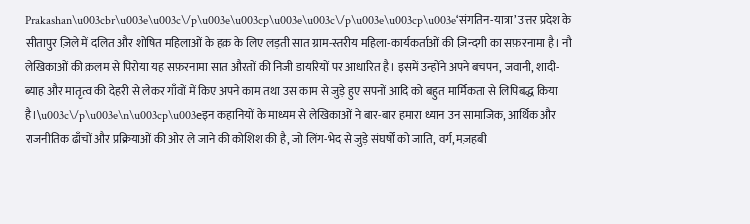Prakashan\u003cbr\u003e\u003c\/p\u003e\u003cp\u003e\u003c\/p\u003e\u003cp\u003e‘संगतिन-यात्रा’ उत्तर प्रदेश के सीतापुर ज़िले में दलित और शोषित महिलाओं के हक़ के लिए लड़ती सात ग्राम-स्तरीय महिला-कार्यकर्ताओं की ज़िन्दगी का सफ़रनामा है। नौ लेखिकाओं की क़लम से पिरोया यह सफ़रनामा सात औरतों की निजी डायरियों पर आधारित है। इसमें उन्होंने अपने बचपन, जवानी, शादी-ब्याह और मातृत्व की देहरी से लेकर गाँवों में किए अपने काम तथा उस काम से जुड़े हुए सपनों आदि को बहुत मार्मिकता से लिपिबद्ध किया है।\u003c\/p\u003e\n\u003cp\u003eइन कहानियों के माध्यम से लेखिकाओं ने बार-बार हमारा ध्यान उन सामाजिक, आर्थिक और राजनीतिक ढाँचों और प्रक्रियाओं की ओर ले जाने की कोशिश की है, जो लिंग-भेद से जुड़े संघर्षों को जाति, वर्ग, मज़हबी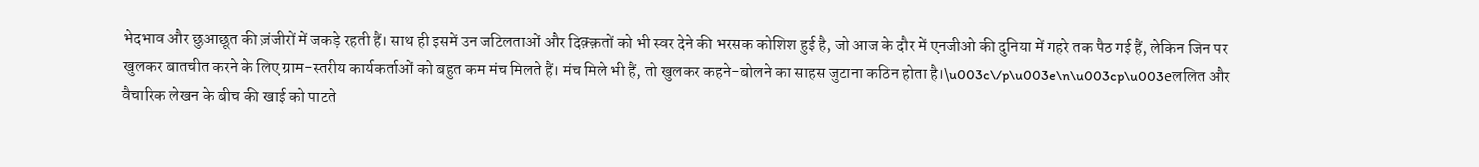भेदभाव और छुआछूत की ज़ंजीरों में जकड़े रहती हैं। साथ ही इसमें उन जटिलताओं और दिक़्क़तों को भी स्वर देने की भरसक कोशिश हुई है, जो आज के दौर में एनजीओ की दुनिया में गहरे तक पैठ गई हैं, लेकिन जिन पर खुलकर बातचीत करने के लिए ग्राम-स्तरीय कार्यकर्ताओं को बहुत कम मंच मिलते हैं। मंच मिले भी हैं, तो खुलकर कहने-बोलने का साहस जुटाना कठिन होता है।\u003c\/p\u003e\n\u003cp\u003eललित और वैचारिक लेखन के बीच की खाई को पाटते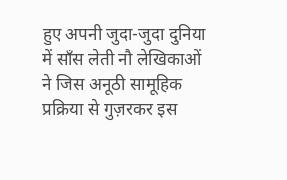हुए अपनी जुदा-जुदा दुनिया में साँस लेती नौ लेखिकाओं ने जिस अनूठी सामूहिक प्रक्रिया से गुज़रकर इस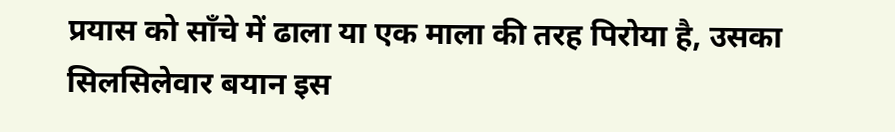प्रयास को साँचे में ढाला या एक माला की तरह पिरोया है, उसका सिलसिलेवार बयान इस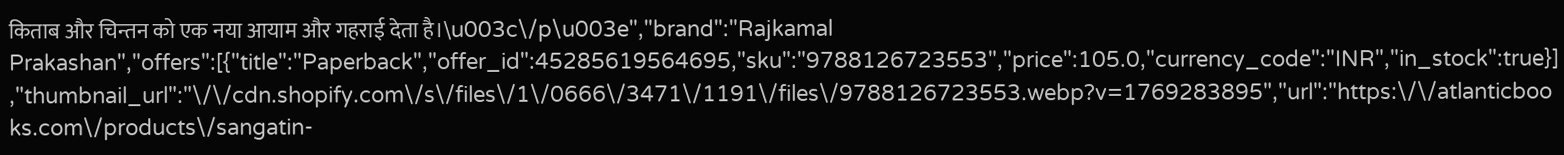किताब और चिन्तन को एक नया आयाम और गहराई देता है।\u003c\/p\u003e","brand":"Rajkamal Prakashan","offers":[{"title":"Paperback","offer_id":45285619564695,"sku":"9788126723553","price":105.0,"currency_code":"INR","in_stock":true}],"thumbnail_url":"\/\/cdn.shopify.com\/s\/files\/1\/0666\/3471\/1191\/files\/9788126723553.webp?v=1769283895","url":"https:\/\/atlanticbooks.com\/products\/sangatin-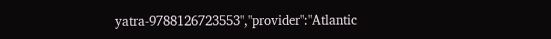yatra-9788126723553","provider":"Atlantic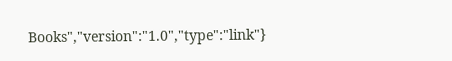Books","version":"1.0","type":"link"}